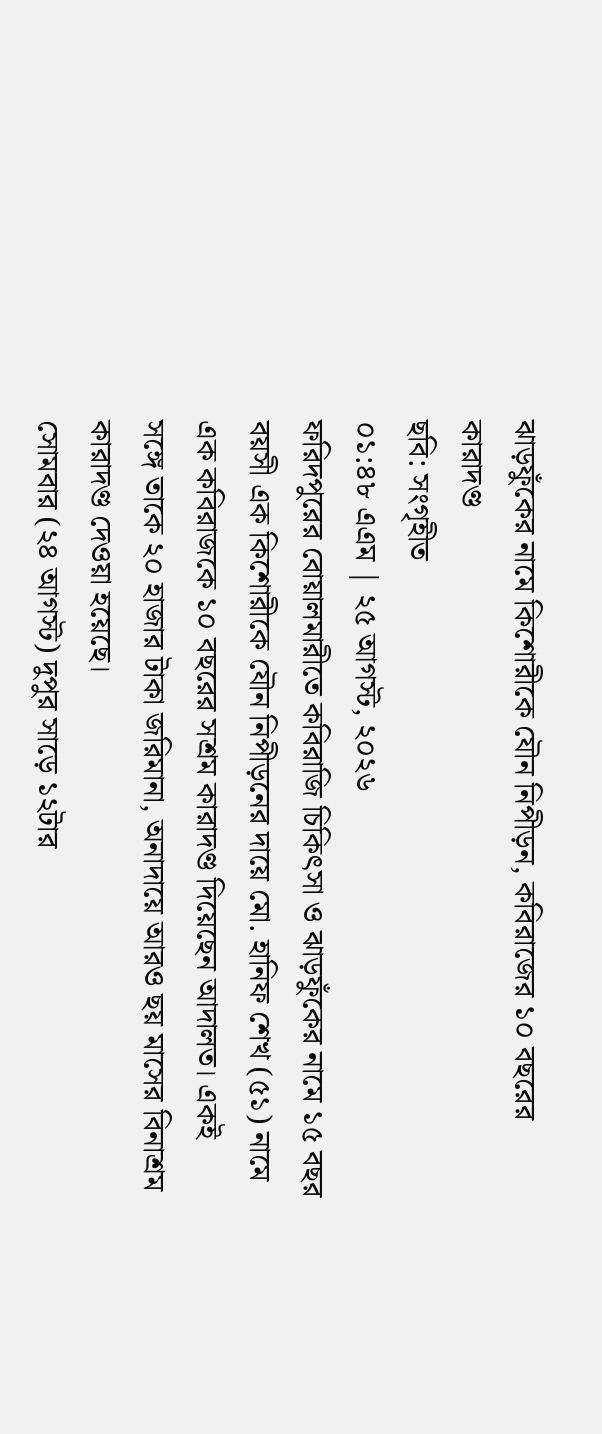ঝাড়ফুঁকের নামে কিশোরীকে যৌন নিপীড়ন, কবিরাজের ১০ বছরের কারাদণ্ড
ছবি: সংগৃহীত
০১:৪৮ এএম | ২৫ আগস্ট, ২০২৬
ফরিদপুরের বোয়ালমারীতে কবিরাজি চিকিৎসা ও ঝাড়ফুঁকের নামে ১৫ বছর বয়সী এক কিশোরীকে যৌন নিপীড়নের দায়ে মো. হানিফ শেখ (৫১) নামে এক কবিরাজকে ১০ বছরের সশ্রম কারাদণ্ড দিয়েছেন আদালত। একই সঙ্গে তাকে ২০ হাজার টাকা জরিমানা, অনাদায়ে আরও ছয় মাসের বিনাশ্রম কারাদণ্ড দেওয়া হয়েছে।
সোমবার (২৪ আগস্ট) দুপুর সাড়ে ১২টার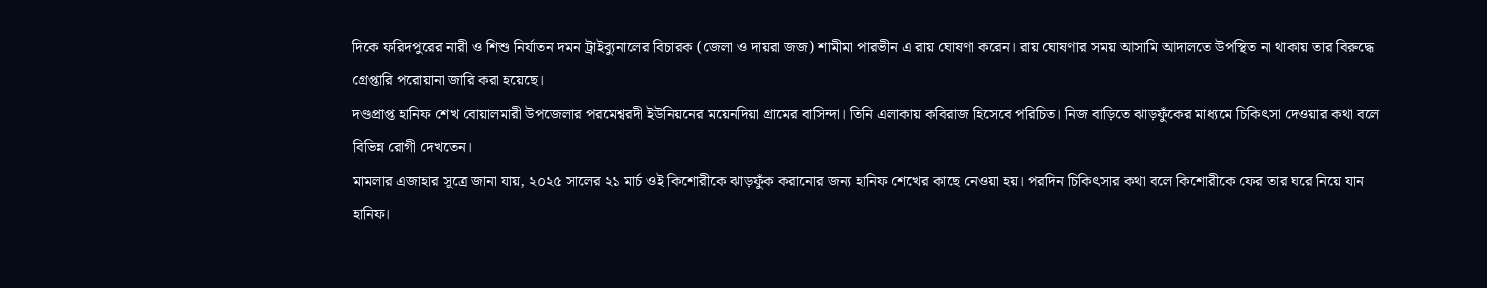দিকে ফরিদপুরের নারী ও শিশু নির্যাতন দমন ট্রাইব্যুনালের বিচারক (জেলা ও দায়রা জজ) শামীমা পারভীন এ রায় ঘোষণা করেন। রায় ঘোষণার সময় আসামি আদালতে উপস্থিত না থাকায় তার বিরুদ্ধে গ্রেপ্তারি পরোয়ানা জারি করা হয়েছে।
দণ্ডপ্রাপ্ত হানিফ শেখ বোয়ালমারী উপজেলার পরমেশ্বরদী ইউনিয়নের ময়েনদিয়া গ্রামের বাসিন্দা। তিনি এলাকায় কবিরাজ হিসেবে পরিচিত। নিজ বাড়িতে ঝাড়ফুঁকের মাধ্যমে চিকিৎসা দেওয়ার কথা বলে বিভিন্ন রোগী দেখতেন।
মামলার এজাহার সূত্রে জানা যায়, ২০২৫ সালের ২১ মার্চ ওই কিশোরীকে ঝাড়ফুঁক করানোর জন্য হানিফ শেখের কাছে নেওয়া হয়। পরদিন চিকিৎসার কথা বলে কিশোরীকে ফের তার ঘরে নিয়ে যান হানিফ।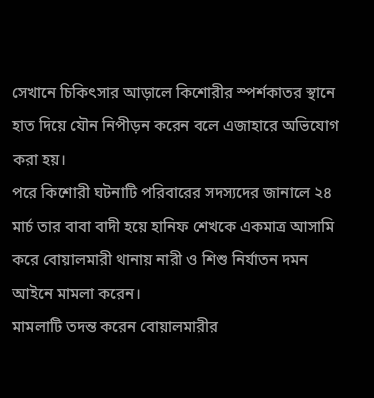সেখানে চিকিৎসার আড়ালে কিশোরীর স্পর্শকাতর স্থানে হাত দিয়ে যৌন নিপীড়ন করেন বলে এজাহারে অভিযোগ করা হয়।
পরে কিশোরী ঘটনাটি পরিবারের সদস্যদের জানালে ২৪ মার্চ তার বাবা বাদী হয়ে হানিফ শেখকে একমাত্র আসামি করে বোয়ালমারী থানায় নারী ও শিশু নির্যাতন দমন আইনে মামলা করেন।
মামলাটি তদন্ত করেন বোয়ালমারীর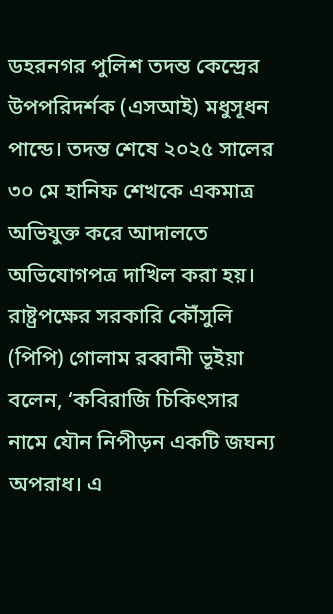ডহরনগর পুলিশ তদন্ত কেন্দ্রের উপপরিদর্শক (এসআই) মধুসূধন পান্ডে। তদন্ত শেষে ২০২৫ সালের ৩০ মে হানিফ শেখকে একমাত্র অভিযুক্ত করে আদালতে অভিযোগপত্র দাখিল করা হয়।
রাষ্ট্রপক্ষের সরকারি কৌঁসুলি (পিপি) গোলাম রব্বানী ভূইয়া বলেন, ‘কবিরাজি চিকিৎসার নামে যৌন নিপীড়ন একটি জঘন্য অপরাধ। এ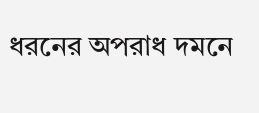ধরনের অপরাধ দমনে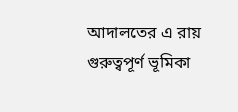আদালতের এ রায় গুরুত্বপূর্ণ ভূমিকা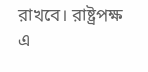রাখবে। রাষ্ট্রপক্ষ এ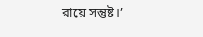রায়ে সন্তুষ্ট।’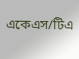একেএস/টিএ